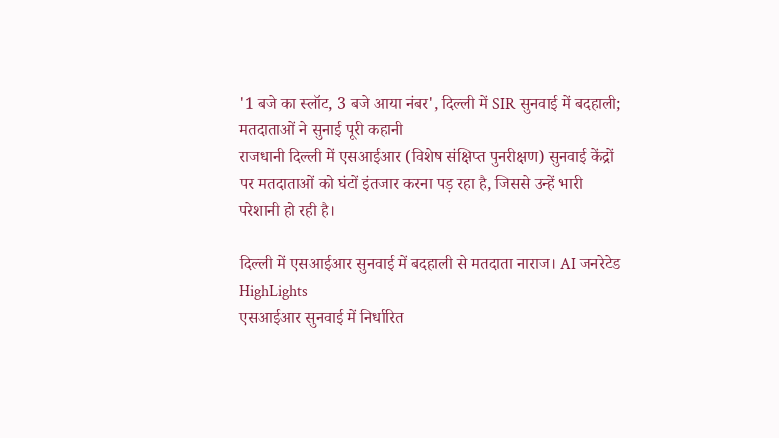'1 बजे का स्लॉट, 3 बजे आया नंबर', दिल्ली में SIR सुनवाई में बदहाली; मतदाताओं ने सुनाई पूरी कहानी
राजधानी दिल्ली में एसआईआर (विशेष संक्षिप्त पुनरीक्षण) सुनवाई केंद्रों पर मतदाताओं को घंटों इंतजार करना पड़ रहा है, जिससे उन्हें भारी परेशानी हो रही है।

दिल्ली में एसआईआर सुनवाई में बदहाली से मतदाता नाराज। AI जनरेटेड
HighLights
एसआईआर सुनवाई में निर्धारित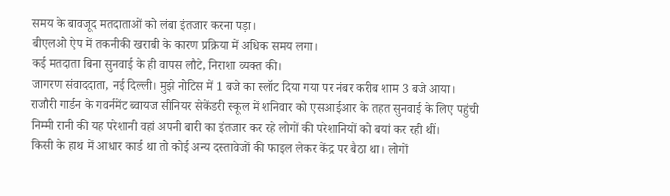समय के बावजूद मतदाताओं को लंबा इंतजार करना पड़ा।
बीएलओ ऐप में तकनीकी खराबी के कारण प्रक्रिया में अधिक समय लगा।
कई मतदाता बिना सुनवाई के ही वापस लौटे, निराशा व्यक्त की।
जागरण संवाददाता, नई दिल्ली। मुझे नोटिस में 1 बजे का स्लॉट दिया गया पर नंबर करीब शाम 3 बजे आया। राजौरी गार्डन के गवर्नमेंट ब्वायज सीनियर सेकेंडरी स्कूल में शनिवार को एसआईआर के तहत सुनवाई के लिए पहुंची निम्मी रानी की यह परेशानी वहां अपनी बारी का इंतजार कर रहे लोगों की परेशानियों को बयां कर रही थीं।
किसी के हाथ में आधार कार्ड था तो कोई अन्य दस्तावेजों की फाइल लेकर केंद्र पर बैठा था। लोगों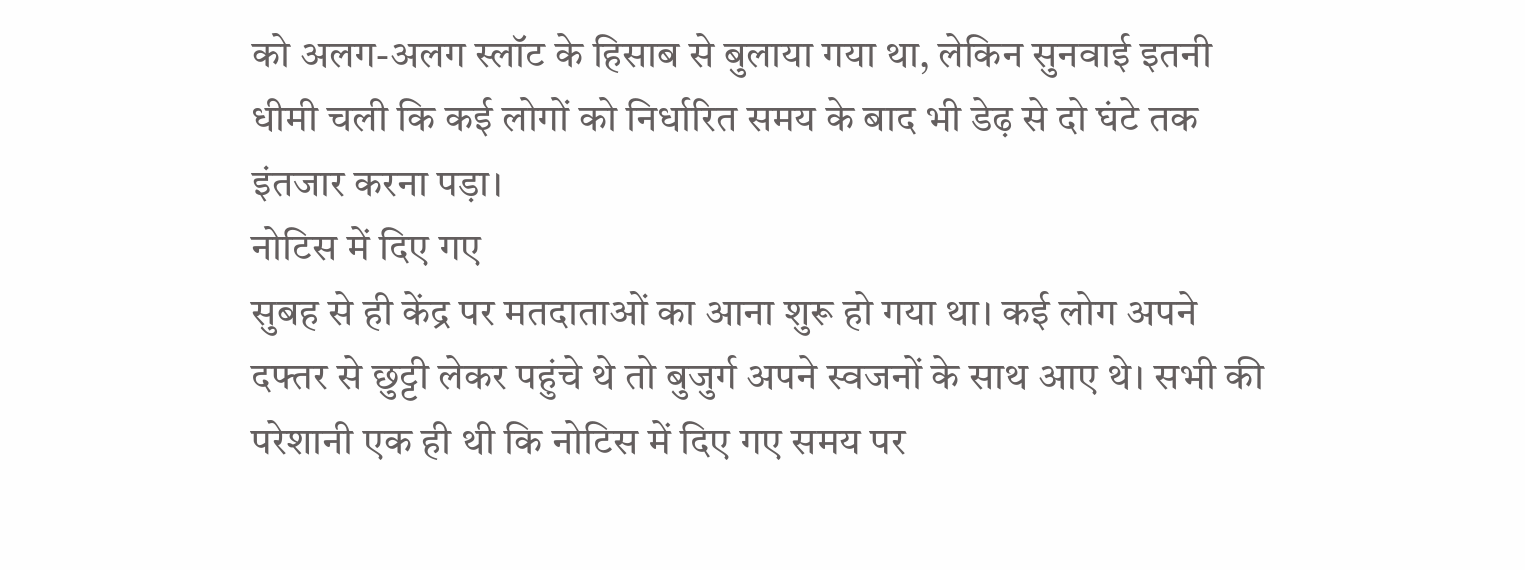को अलग-अलग स्लॉट के हिसाब से बुलाया गया था, लेकिन सुनवाई इतनी धीमी चली कि कई लोगों को निर्धारित समय के बाद भी डेढ़ से दो घंटे तक इंतजार करना पड़ा।
नोटिस में दिए गए
सुबह से ही केंद्र पर मतदाताओं का आना शुरू हो गया था। कई लोग अपने दफ्तर से छुट्टी लेकर पहुंचे थे तो बुजुर्ग अपने स्वजनों के साथ आए थे। सभी की परेशानी एक ही थी कि नोटिस में दिए गए समय पर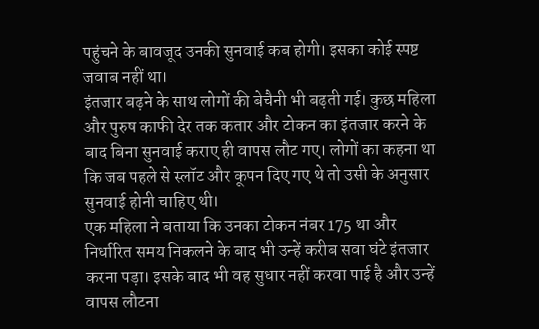पहुंचने के बावजूद उनकी सुनवाई कब होगी। इसका कोई स्पष्ट जवाब नहीं था।
इंतजार बढ़ने के साथ लोगों की बेचैनी भी बढ़ती गई। कुछ महिला और पुरुष काफी देर तक कतार और टोकन का इंतजार करने के बाद बिना सुनवाई कराए ही वापस लौट गए। लोगों का कहना था कि जब पहले से स्लॉट और कूपन दिए गए थे तो उसी के अनुसार सुनवाई होनी चाहिए थी।
एक महिला ने बताया कि उनका टोकन नंबर 175 था और निर्धारित समय निकलने के बाद भी उन्हें करीब सवा घंटे इंतजार करना पड़ा। इसके बाद भी वह सुधार नहीं करवा पाई है और उन्हें वापस लौटना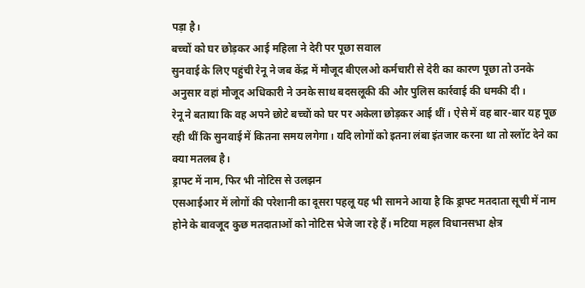पड़ा है।
बच्चों को घर छोड़कर आई महिला ने देरी पर पूछा सवाल
सुनवाई के लिए पहुंची रेनू ने जब केंद्र में मौजूद बीएलओ कर्मचारी से देरी का कारण पूछा तो उनके अनुसार वहां मौजूद अधिकारी ने उनके साथ बदसलूकी की और पुलिस कार्रवाई की धमकी दी।
रेनू ने बताया कि वह अपने छोटे बच्चों को घर पर अकेला छोड़कर आई थीं। ऐसे में वह बार-बार यह पूछ रही थीं कि सुनवाई में कितना समय लगेगा। यदि लोगों को इतना लंबा इंतजार करना था तो स्लॉट देने का क्या मतलब है।
ड्राफ्ट में नाम, फिर भी नोटिस से उलझन
एसआईआर में लोगों की परेशानी का दूसरा पहलू यह भी सामने आया है कि ड्राफ्ट मतदाता सूची में नाम होने के बावजूद कुछ मतदाताओं को नोटिस भेजे जा रहे हैं। मटिया महल विधानसभा क्षेत्र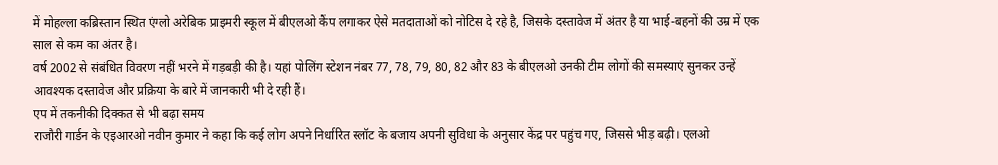में मोहल्ला कब्रिस्तान स्थित एंग्लो अरेबिक प्राइमरी स्कूल में बीएलओ कैंप लगाकर ऐसे मतदाताओं को नोटिस दे रहे है, जिसके दस्तावेज में अंतर है या भाई-बहनों की उम्र में एक साल से कम का अंतर है।
वर्ष 2002 से संबंधित विवरण नहीं भरने में गड़बड़ी की है। यहां पोलिंग स्टेशन नंबर 77, 78, 79, 80, 82 और 83 के बीएलओ उनकी टीम लोगों की समस्याएं सुनकर उन्हें आवश्यक दस्तावेज और प्रक्रिया के बारे में जानकारी भी दे रही हैं।
एप में तकनीकी दिक्कत से भी बढ़ा समय
राजौरी गार्डन के एइआरओ नवीन कुमार ने कहा कि कई लोग अपने निर्धारित स्लॉट के बजाय अपनी सुविधा के अनुसार केंद्र पर पहुंच गए, जिससे भीड़ बढ़ी। एलओ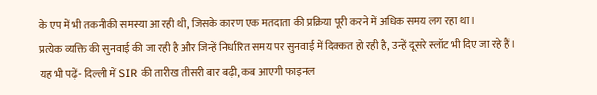के एप में भी तकनीकी समस्या आ रही थी, जिसके कारण एक मतदाता की प्रक्रिया पूरी करने में अधिक समय लग रहा था।
प्रत्येक व्यक्ति की सुनवाई की जा रही है और जिन्हें निर्धारित समय पर सुनवाई में दिक्कत हो रही है, उन्हें दूसरे स्लॉट भी दिए जा रहे हैं।
यह भी पढ़ें- दिल्ली में SIR की तारीख तीसरी बार बढ़ी, कब आएगी फाइनल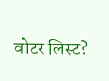वोटर लिस्ट?